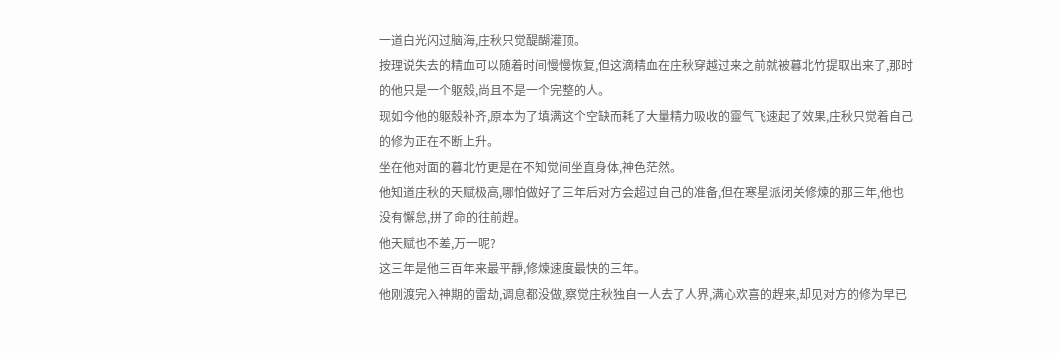一道白光闪过脑海,庄秋只觉醍醐灌顶。
按理说失去的精血可以随着时间慢慢恢复,但这滴精血在庄秋穿越过来之前就被暮北竹提取出来了,那时的他只是一个躯殼,尚且不是一个完整的人。
现如今他的躯殼补齐,原本为了填满这个空缺而耗了大量精力吸收的靈气飞速起了效果,庄秋只觉着自己的修为正在不断上升。
坐在他对面的暮北竹更是在不知觉间坐直身体,神色茫然。
他知道庄秋的天赋极高,哪怕做好了三年后对方会超过自己的准备,但在寒星派闭关修煉的那三年,他也没有懈怠,拼了命的往前趕。
他天赋也不差,万一呢?
这三年是他三百年来最平靜,修煉速度最快的三年。
他刚渡完入神期的雷劫,调息都没做,察觉庄秋独自一人去了人界,满心欢喜的趕来,却见对方的修为早已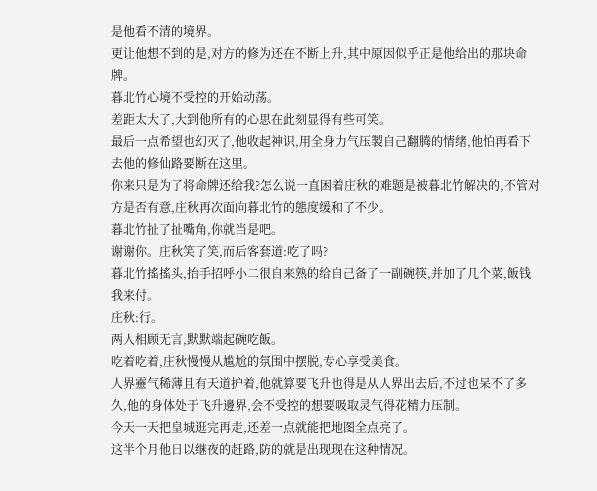是他看不清的境界。
更让他想不到的是,对方的修为还在不断上升,其中原因似乎正是他给出的那块命牌。
暮北竹心境不受控的开始动荡。
差距太大了,大到他所有的心思在此刻显得有些可笑。
最后一点希望也幻灭了,他收起神识,用全身力气压製自己翻腾的情绪,他怕再看下去他的修仙路要断在这里。
你来只是为了将命牌还给我?怎么说一直困着庄秋的难题是被暮北竹解决的,不管对方是否有意,庄秋再次面向暮北竹的態度缓和了不少。
暮北竹扯了扯嘴角,你就当是吧。
谢谢你。庄秋笑了笑,而后客套道:吃了吗?
暮北竹搖搖头,抬手招呼小二很自来熟的给自己备了一副碗筷,并加了几个菜,飯钱我来付。
庄秋:行。
两人相顾无言,默默端起碗吃飯。
吃着吃着,庄秋慢慢从尴尬的氛围中摆脱,专心享受美食。
人界靈气稀薄且有天道护着,他就算要飞升也得是从人界出去后,不过也呆不了多久,他的身体处于飞升邊界,会不受控的想要吸取灵气得花精力压制。
今天一天把皇城逛完再走,还差一点就能把地图全点亮了。
这半个月他日以继夜的赶路,防的就是出现现在这种情况。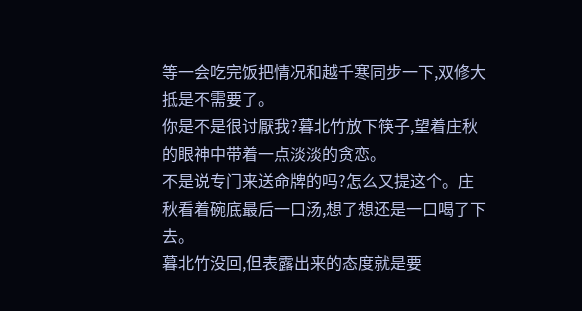等一会吃完饭把情况和越千寒同步一下,双修大抵是不需要了。
你是不是很讨厭我?暮北竹放下筷子,望着庄秋的眼神中带着一点淡淡的贪恋。
不是说专门来送命牌的吗?怎么又提这个。庄秋看着碗底最后一口汤,想了想还是一口喝了下去。
暮北竹没回,但表露出来的态度就是要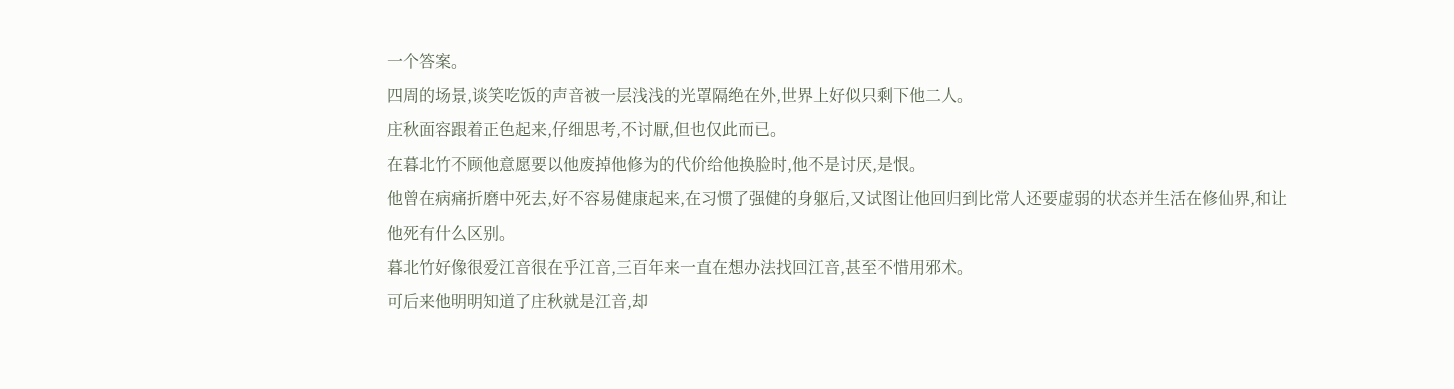一个答案。
四周的场景,谈笑吃饭的声音被一层浅浅的光罩隔绝在外,世界上好似只剩下他二人。
庄秋面容跟着正色起来,仔细思考,不讨厭,但也仅此而已。
在暮北竹不顾他意愿要以他废掉他修为的代价给他换脸时,他不是讨厌,是恨。
他曾在病痛折磨中死去,好不容易健康起来,在习惯了强健的身躯后,又试图让他回归到比常人还要虚弱的状态并生活在修仙界,和让他死有什么区别。
暮北竹好像很爱江音很在乎江音,三百年来一直在想办法找回江音,甚至不惜用邪术。
可后来他明明知道了庄秋就是江音,却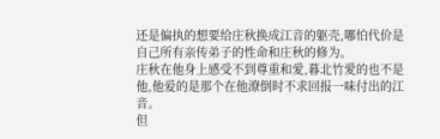还是偏执的想要给庄秋换成江音的躯壳,哪怕代价是自己所有亲传弟子的性命和庄秋的修为。
庄秋在他身上感受不到尊重和愛,暮北竹愛的也不是他,他爱的是那个在他潦倒时不求回报一味付出的江音。
但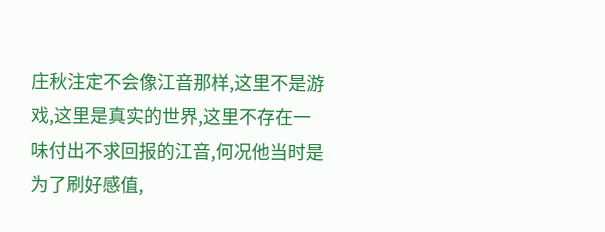庄秋注定不会像江音那样,这里不是游戏,这里是真实的世界,这里不存在一味付出不求回报的江音,何况他当时是为了刷好感值,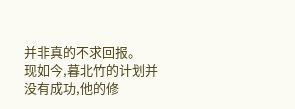并非真的不求回报。
现如今,暮北竹的计划并没有成功,他的修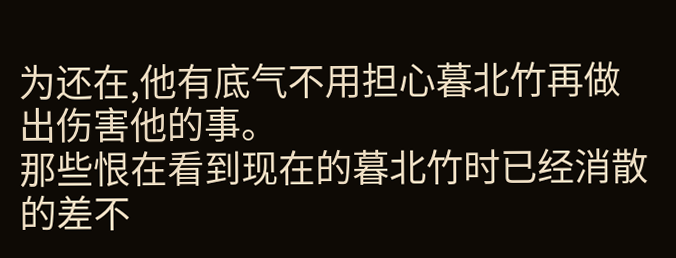为还在,他有底气不用担心暮北竹再做出伤害他的事。
那些恨在看到现在的暮北竹时已经消散的差不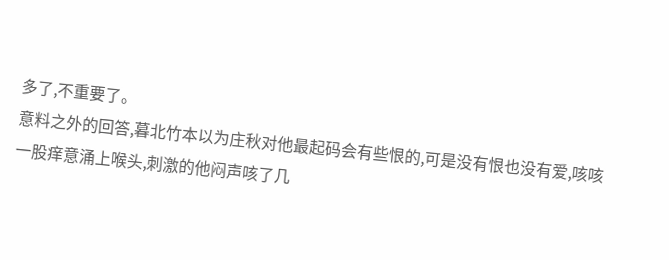多了,不重要了。
意料之外的回答,暮北竹本以为庄秋对他最起码会有些恨的,可是没有恨也没有爱,咳咳
一股痒意涌上喉头,刺激的他闷声咳了几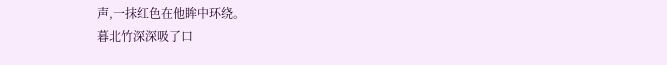声,一抹红色在他眸中环绕。
暮北竹深深吸了口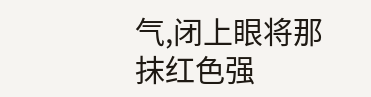气,闭上眼将那抹红色强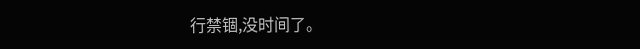行禁锢,没时间了。